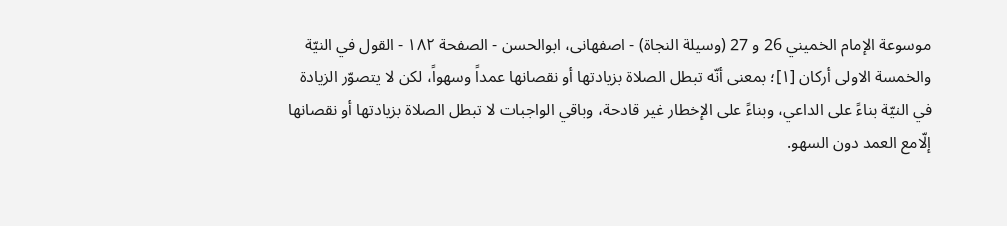موسوعة الإمام الخميني 26 و 27 (وسيلة النجاة) - اصفهانى، ابوالحسن - الصفحة ١٨٢ - القول في النيّة
والخمسة الاولى أركان [١]؛ بمعنى أنّه تبطل الصلاة بزيادتها أو نقصانها عمداً وسهواً، لكن لا يتصوّر الزيادة في النيّة بناءً على الداعي، وبناءً على الإخطار غير قادحة، وباقي الواجبات لا تبطل الصلاة بزيادتها أو نقصانها إلّامع العمد دون السهو.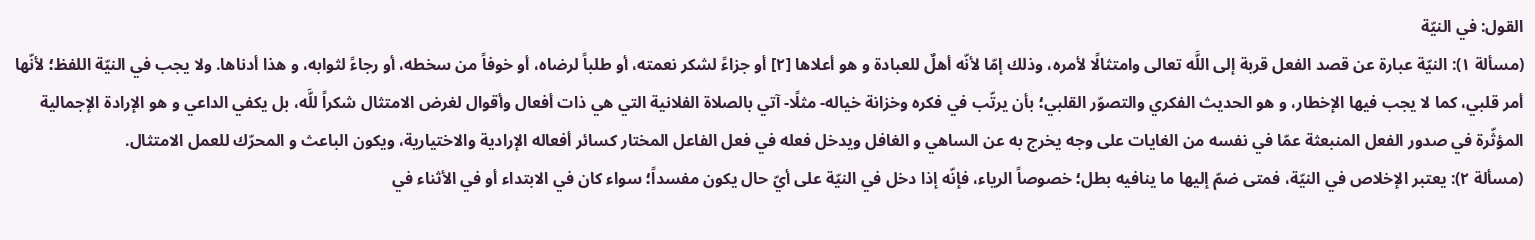القول: في النيّة
(مسألة ١): النيّة عبارة عن قصد الفعل قربة إلى اللَّه تعالى وامتثالًا لأمره، وذلك إمّا لأنّه أهلٌ للعبادة و هو أعلاها [٢] أو جزاءً لشكر نعمته، أو طلباً لرضاه، أو خوفاً من سخطه، أو رجاءً لثوابه، و هذا أدناها. ولا يجب في النيّة اللفظ؛ لأنّها أمر قلبي، كما لا يجب فيها الإخطار، و هو الحديث الفكري والتصوّر القلبي؛ بأن يرتّب في فكره وخزانة خياله- مثلًا- آتي بالصلاة الفلانية التي هي ذات أفعال وأقوال لغرض الامتثال شكراً للَّه، بل يكفي الداعي و هو الإرادة الإجمالية المؤثّرة في صدور الفعل المنبعثة عمّا في نفسه من الغايات على وجه يخرج به عن الساهي و الغافل ويدخل فعله في فعل الفاعل المختار كسائر أفعاله الإرادية والاختيارية، ويكون الباعث و المحرّك للعمل الامتثال.
(مسألة ٢): يعتبر الإخلاص في النيّة، فمتى ضمّ إليها ما ينافيه بطل؛ خصوصاً الرياء، فإنّه إذا دخل في النيّة على أيّ حال يكون مفسداً؛ سواء كان في الابتداء أو في الأثناء في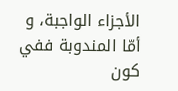الأجزاء الواجبة، و أمّا المندوبة ففي كون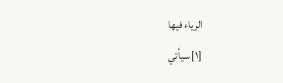الرياء فيها
[١] سيأتي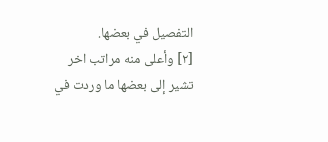التفصيل في بعضها.
[٢] وأعلى منه مراتب اخر تشير إلى بعضها ما وردت في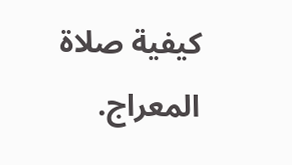كيفية صلاة المعراج.